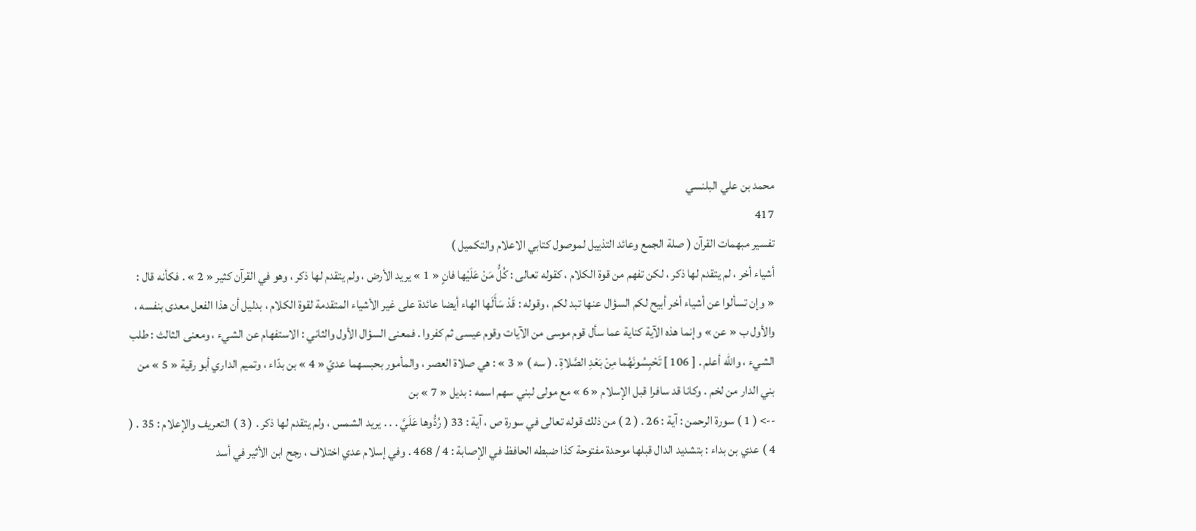محمد بن علي البلنسي
417
تفسير مبهمات القرآن ( صلة الجمع وعائد التذييل لموصول كتابي الاعلام والتكميل )
أشياء أخر ، لم يتقدم لها ذكر ، لكن تفهم من قوة الكلام ، كقوله تعالى : كُلُّ مَنْ عَلَيْها فانٍ « 1 » يريد الأرض ، ولم يتقدم لها ذكر ، وهو في القرآن كثير « 2 » . فكأنه قال : « وإن تسألوا عن أشياء أخر أبيح لكم السؤال عنها تبد لكم ، وقوله : قَدْ سَأَلَها الهاء أيضا عائدة على غير الأشياء المتقدمة لقوة الكلام ، بدليل أن هذا الفعل معدى بنفسه ، والأول ب « عن » وإنما هذه الآية كناية عما سأل قوم موسى من الآيات وقوم عيسى ثم كفروا . فمعنى السؤال الأول والثاني : الاستفهام عن الشيء ، ومعنى الثالث : طلب الشيء ، واللّه أعلم . [ 106 ] تَحْبِسُونَهُما مِنْ بَعْدِ الصَّلاةِ . ( سه ) « 3 » : هي صلاة العصر ، والمأمور بحبسهما عديّ « 4 » بن بدّاء ، وتميم الداري أبو رقية « 5 » من بني الدار من لخم . وكانا قد سافرا قبل الإسلام « 6 » مع مولى لبني سهم اسمه : بديل « 7 » بن
--> ( 1 ) سورة الرحمن : آية : 26 . ( 2 ) من ذلك قوله تعالى في سورة ص ، آية : 33 ( رُدُّوها عَلَيَّ . . . يريد الشمس ، ولم يتقدم لها ذكر . ( 3 ) التعريف والإعلام : 35 . ( 4 ) عدي بن بداء : بتشديد الدال قبلها موحدة مفتوحة كذا ضبطه الحافظ في الإصابة : 4 / 468 . وفي إسلام عدي اختلاف ، رجح ابن الأثير في أسد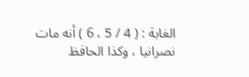الغابة : ( 4 / 5 ، 6 ) أنه مات نصرانيا ، وكذا الحافظ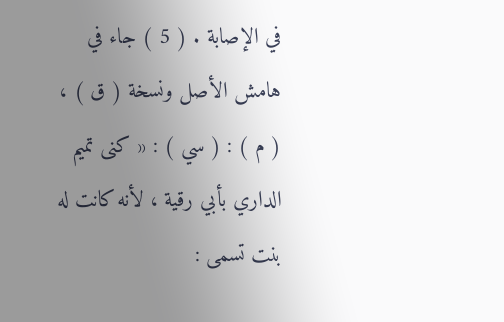في الإصابة . ( 5 ) جاء في هامش الأصل ونسخة ( ق ) ، ( م ) : ( سي ) : « كنى تميم الداري بأبي رقية ، لأنه كانت له بنت تسمى :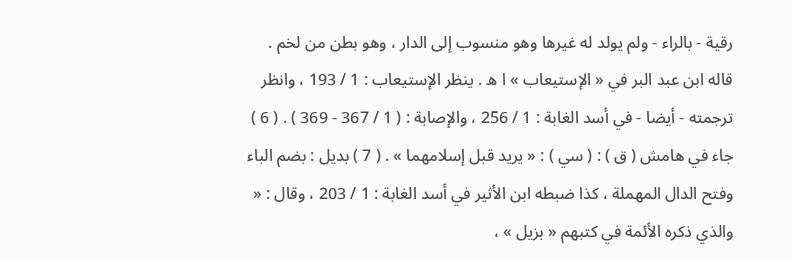رقية - بالراء - ولم يولد له غيرها وهو منسوب إلى الدار ، وهو بطن من لخم . قاله ابن عبد البر في « الإستيعاب » ا ه . ينظر الإستيعاب : 1 / 193 ، وانظر ترجمته - أيضا - في أسد الغابة : 1 / 256 ، والإصابة : ( 1 / 367 - 369 ) . ( 6 ) جاء في هامش ( ق ) : ( سي ) : « يريد قبل إسلامهما » . ( 7 ) بديل : بضم الباء وفتح الدال المهملة ، كذا ضبطه ابن الأثير في أسد الغابة : 1 / 203 ، وقال : « والذي ذكره الأئمة في كتبهم « بزيل » ،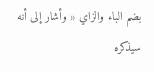بضم الباء والزاي « وأشار إلى أنه سيذكره